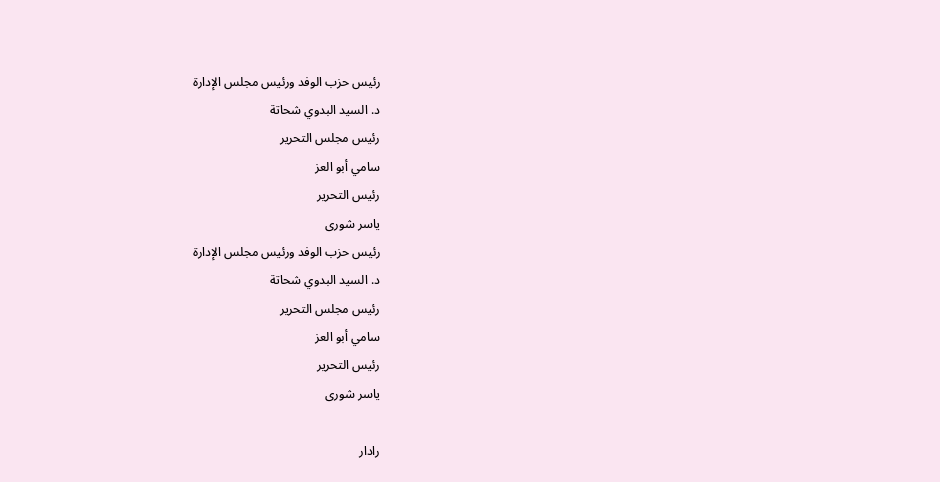رئيس حزب الوفد ورئيس مجلس الإدارة
د. السيد البدوي شحاتة
رئيس مجلس التحرير
سامي أبو العز
رئيس التحرير
ياسر شورى
رئيس حزب الوفد ورئيس مجلس الإدارة
د. السيد البدوي شحاتة
رئيس مجلس التحرير
سامي أبو العز
رئيس التحرير
ياسر شورى

رادار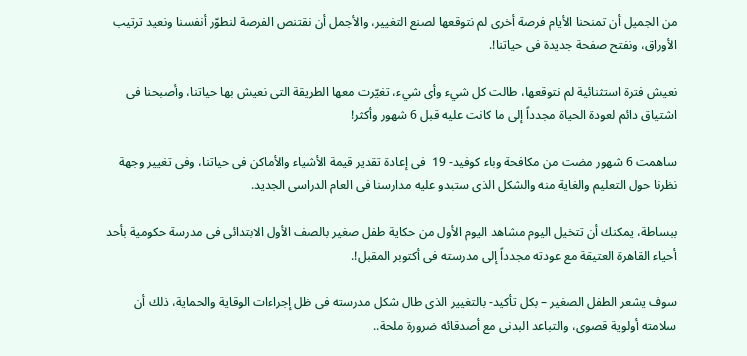من الجميل أن تمنحنا الأيام فرصة أخرى لم نتوقعها لصنع التغيير، والأجمل أن نقتنص الفرصة لنطوّر أنفسنا ونعيد ترتيب الأوراق، ونفتح صفحة جديدة فى حياتنا!.

نعيش فترة استثنائية لم نتوقعها، طالت كل شيء وأى شيء، تغيّرت معها الطريقة التى نعيش بها حياتنا، وأصبحنا فى اشتياق دائم لعودة الحياة مجدداً إلى ما كانت عليه قبل 6 شهور وأكثر!

ساهمت 6 شهور مضت من مكافحة وباء كوفيد- 19  فى إعادة تقدير قيمة الأشياء والأماكن فى حياتنا، وفى تغيير وجهة نظرنا حول التعليم والغاية منه والشكل الذى ستبدو عليه مدارسنا فى العام الدراسى الجديد.

ببساطة، يمكنك أن تتخيل اليوم مشاهد اليوم الأول من حكاية طفل صغير بالصف الأول الابتدائى فى مدرسة حكومية بأحد أحياء القاهرة العتيقة مع عودته مجدداً إلى مدرسته فى أكتوبر المقبل!.

سوف يشعر الطفل الصغير – بكل تأكيد- بالتغيير الذى طال شكل مدرسته فى ظل إجراءات الوقاية والحماية، ذلك أن سلامته أولوية قصوى، والتباعد البدنى مع أصدقائه ضرورة ملحة..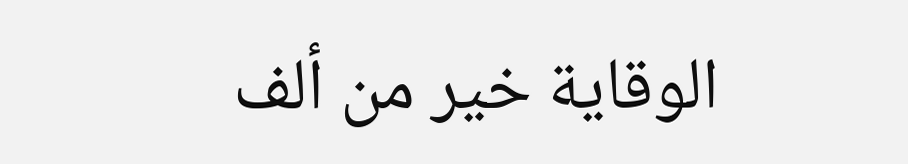الوقاية خير من ألف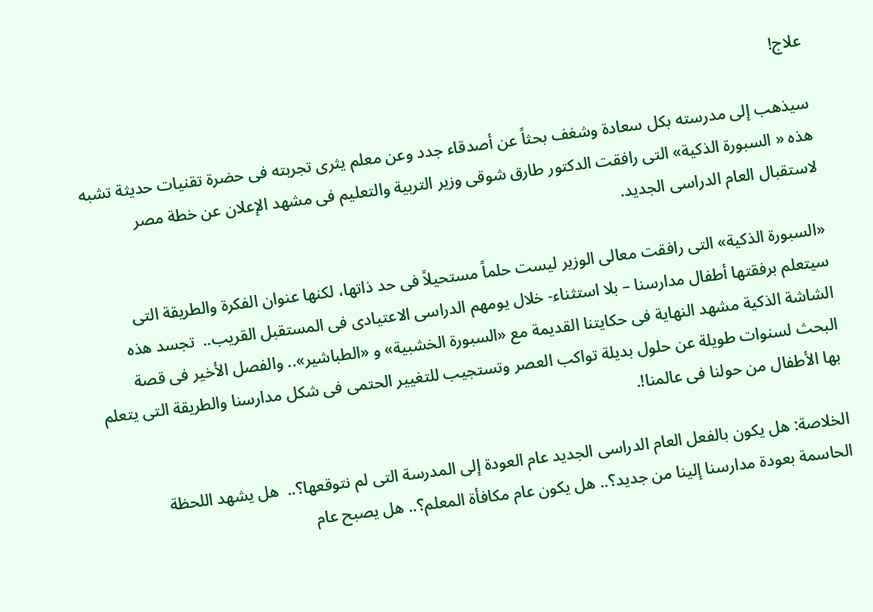علاج!

سيذهب إلى مدرسته بكل سعادة وشغف بحثاً عن أصدقاء جدد وعن معلم يثرى تجربته فى حضرة تقنيات حديثة تشبه هذه « السبورة الذكية» التى رافقت الدكتور طارق شوقى وزير التربية والتعليم فى مشهد الإعلان عن خطة مصر لاستقبال العام الدراسى الجديد.

«السبورة الذكية» التى رافقت معالى الوزير ليست حلماً مستحيلاً فى حد ذاتها، لكنها عنوان الفكرة والطريقة التى سيتعلم برفقتها أطفال مدارسنا – بلا استثناء- خلال يومهم الدراسى الاعتيادى فى المستقبل القريب..  تجسد هذه الشاشة الذكية مشهد النهاية فى حكايتنا القديمة مع «السبورة الخشبية» و «الطباشير».. والفصل الأخير فى قصة البحث لسنوات طويلة عن حلول بديلة تواكب العصر وتستجيب للتغيير الحتمى فى شكل مدارسنا والطريقة التى يتعلم بها الأطفال من حولنا فى عالمنا!.

الخلاصة: هل يكون بالفعل العام الدراسى الجديد عام العودة إلى المدرسة التى لم نتوقعها؟..  هل يشهد اللحظة الحاسمة بعودة مدارسنا إلينا من جديد؟.. هل يكون عام مكافأة المعلم؟.. هل يصبح عام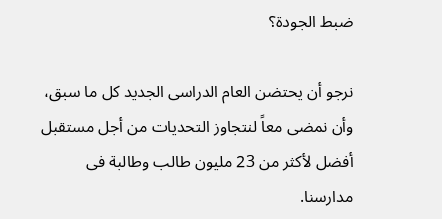ضبط الجودة؟

نرجو أن يحتضن العام الدراسى الجديد كل ما سبق، وأن نمضى معاً لنتجاوز التحديات من أجل مستقبل أفضل لأكثر من 23 مليون طالب وطالبة فى مدارسنا.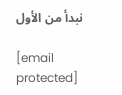نبدأ من الأول

[email protected]